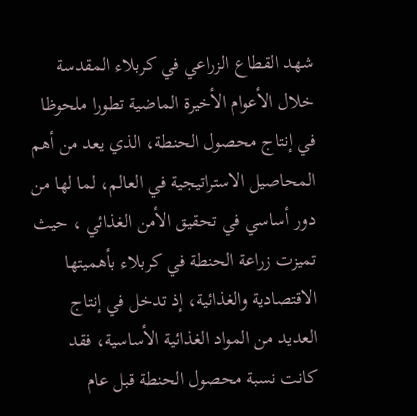شهد القطاع الزراعي في كربلاء المقدسة خلال الأعوام الأخيرة الماضية تطورا ملحوظا في إنتاج محصول الحنطة، الذي يعد من أهم المحاصيل الاستراتيجية في العالم، لما لها من دور أساسي في تحقيق الأمن الغذائي ، حيث تميزت زراعة الحنطة في كربلاء بأهميتها الاقتصادية والغذائية، إذ تدخل في إنتاج العديد من المواد الغذائية الأساسية، فقد كانت نسبة محصول الحنطة قبل عام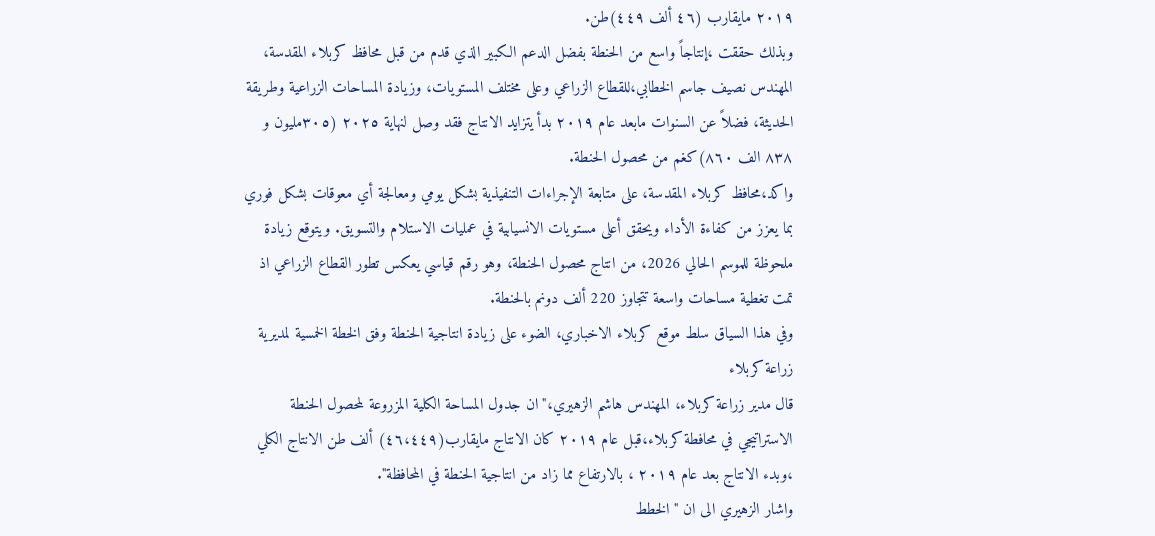٢٠١٩ مايقارب (٤٦ ألف ٤٤٩)طن.
وبذلك حققت ،إنتاجاً واسع من الحنطة بفضل الدعم الكبير الذي قدم من قبل محافظ كربلاء المقدسة، المهندس نصيف جاسم الخطابي،للقطاع الزراعي وعلى مختلف المستويات، وزيادة المساحات الزراعية وطريقة الحديثة، فضلاً عن السنوات مابعد عام ٢٠١٩ بدأ يتزايد الانتاج فقد وصل لنهاية ٢٠٢٥ (٣٠٥مليون و ٨٣٨ الف ٨٦٠)كغم من محصول الحنطة.
واكد،محافظ كربلاء المقدسة، على متابعة الإجراءات التنفيذية بشكل يومي ومعالجة أي معوقات بشكل فوري بما يعزز من كفاءة الأداء ويحقق أعلى مستويات الانسيابية في عمليات الاستلام والتسويق. ويتوقع زيادة ملحوظة للموسم الحالي 2026، من انتاج محصول الحنطة، وهو رقم قياسي يعكس تطور القطاع الزراعي اذ تمت تغطية مساحات واسعة تتجاوز 220 ألف دونم بالحنطة.
وفي هذا السياق سلط موقع كربلاء الاخباري، الضوء على زيادة انتاجية الحنطة وفق الخطة الخمسية لمديرية زراعة كربلاء
قال مدير زراعة كربلاء، المهندس هاشم الزهيري،"ان جدول المساحة الكلية المزروعة لمحصول الحنطة الاستراتيجي في محافطة كربلاء،قبل عام ٢٠١٩ كان الانتاج مايقارب(٤٦،٤٤٩) ألف طن الانتاج الكلي ،وبدء الانتاج بعد عام ٢٠١٩ ، بالارتفاع مما زاد من انتاجية الحنطة في المحافظة".
واشار الزهيري الى ان " الخطط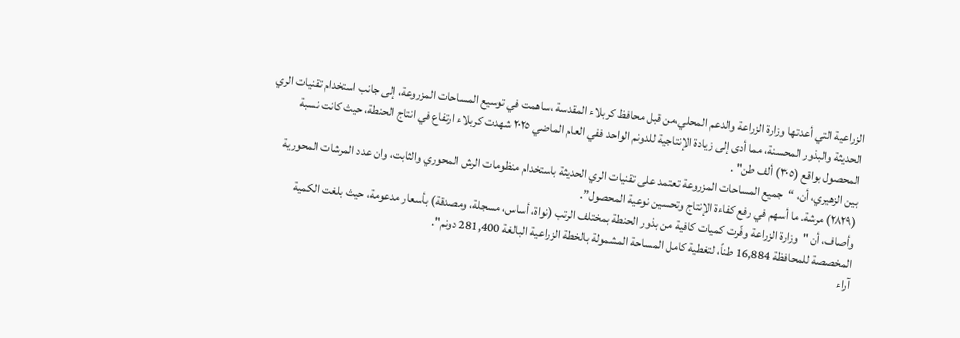الزراعية التي أعدتها وزارة الزراعة والدعم المحلي،من قبل محافظ كربلاء المقدسة ،ساهمت في توسيع المساحات المزروعة، إلى جانب استخدام تقنيات الري الحديثة والبذور المحسنة، مما أدى إلى زيادة الإنتاجية للدونم الواحد ففي العام الماضي ٢٠٢٥ شهدت كربلاء ارتفاع في انتاج الحنطة، حيث كانت نسبة المحصول بواقع (٣٠٥) ألف طن" .
بين الزهيري، أن، “جميع المساحات المزروعة تعتمد على تقنيات الري الحديثة باستخدام منظومات الرش المحوري والثابت، وان عدد المرشات المحورية (٢٨٢٩) مرشة. ما أسهم في رفع كفاءة الإنتاج وتحسين نوعية المحصول”.
وأصاف، أن "وزارة الزراعة وفّرت كميات كافية من بذور الحنطة بمختلف الرتب (نواة، أساس، مسجلة، ومصدقة) بأسعار مدعومة، حيث بلغت الكمية المخصصة للمحافظة 16,884 طناً، لتغطية كامل المساحة المشمولة بالخطة الزراعية البالغة 281,400 دونم".
آراء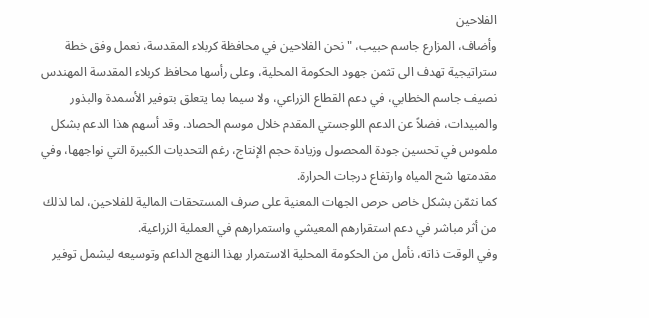الفلاحين
وأضاف، المزارع جاسم حبيب، "نحن الفلاحين في محافظة كربلاء المقدسة، نعمل وفق خطة ستراتيجية تهدف الى تثمن جهود الحكومة المحلية، وعلى رأسها محافظ كربلاء المقدسة المهندس نصيف جاسم الخطابي، في دعم القطاع الزراعي، ولا سيما بما يتعلق بتوفير الأسمدة والبذور والمبيدات، فضلاً عن الدعم اللوجستي المقدم خلال موسم الحصاد. وقد أسهم هذا الدعم بشكل ملموس في تحسين جودة المحصول وزيادة حجم الإنتاج، رغم التحديات الكبيرة التي نواجهها، وفي مقدمتها شح المياه وارتفاع درجات الحرارة.
كما نثمّن بشكل خاص حرص الجهات المعنية على صرف المستحقات المالية للفلاحين، لما لذلك من أثر مباشر في دعم استقرارهم المعيشي واستمرارهم في العملية الزراعية.
وفي الوقت ذاته، نأمل من الحكومة المحلية الاستمرار بهذا النهج الداعم وتوسيعه ليشمل توفير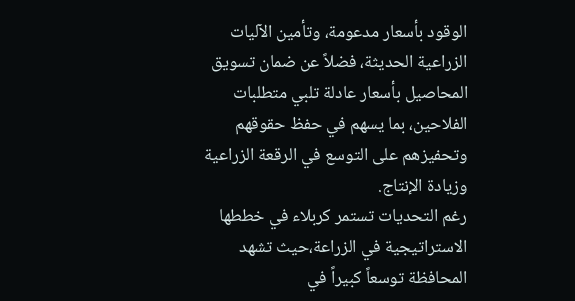الوقود بأسعار مدعومة، وتأمين الآليات الزراعية الحديثة، فضلاً عن ضمان تسويق المحاصيل بأسعار عادلة تلبي متطلبات الفلاحين، بما يسهم في حفظ حقوقهم وتحفيزهم على التوسع في الرقعة الزراعية وزيادة الإنتاج.
رغم التحديات تستمر كربلاء في خططها الاستراتيجية في الزراعة،حيث تشهد المحافظة توسعاً كبيراً في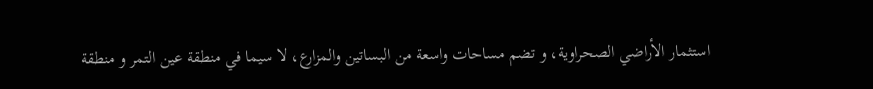استثمار الأراضي الصحراوية، و تضم مساحات واسعة من البساتين والمزارع، لا سيما في منطقة عين التمر و منطقة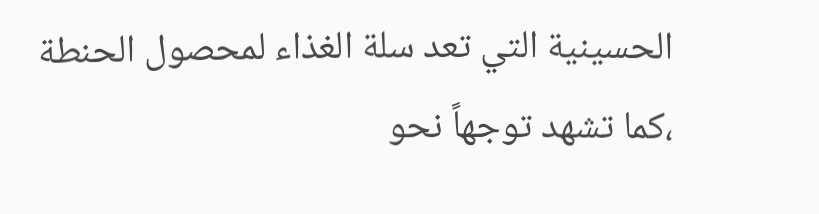الحسينية التي تعد سلة الغذاء لمحصول الحنطة ،كما تشهد توجهاً نحو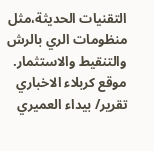التقنيات الحديثة،مثل منظومات الري بالرش والتنقيط والاستثمار.
موقع كربلاء الاخباري
تقرير/ بيداء العميري